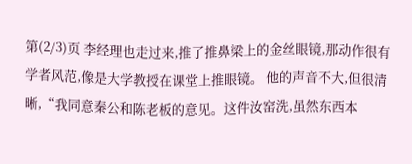第(2/3)页 李经理也走过来,推了推鼻梁上的金丝眼镜,那动作很有学者风范,像是大学教授在课堂上推眼镜。 他的声音不大,但很清晰,“我同意秦公和陈老板的意见。这件汝窑洗,虽然东西本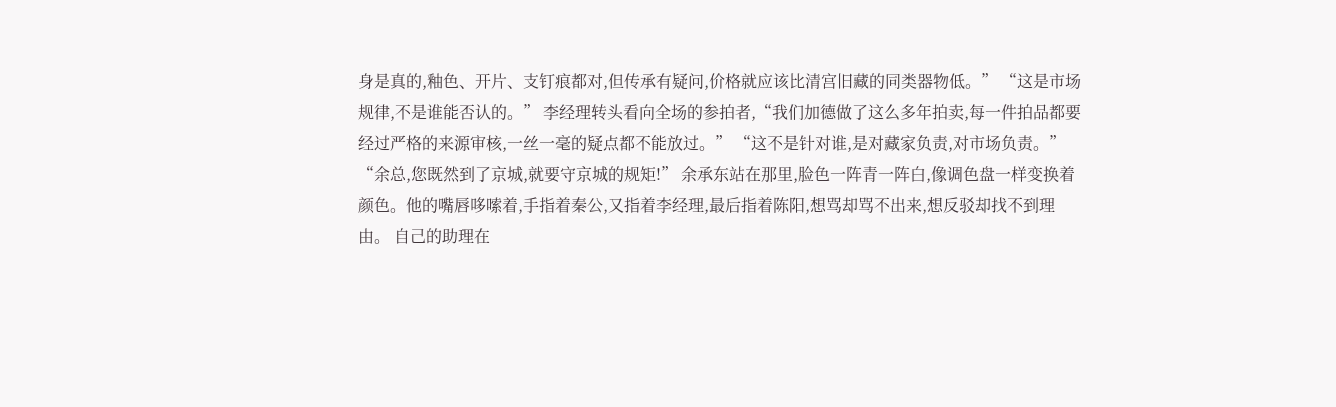身是真的,釉色、开片、支钉痕都对,但传承有疑问,价格就应该比清宫旧藏的同类器物低。” “这是市场规律,不是谁能否认的。” 李经理转头看向全场的参拍者,“我们加德做了这么多年拍卖,每一件拍品都要经过严格的来源审核,一丝一毫的疑点都不能放过。” “这不是针对谁,是对藏家负责,对市场负责。” “余总,您既然到了京城,就要守京城的规矩!” 余承东站在那里,脸色一阵青一阵白,像调色盘一样变换着颜色。他的嘴唇哆嗦着,手指着秦公,又指着李经理,最后指着陈阳,想骂却骂不出来,想反驳却找不到理由。 自己的助理在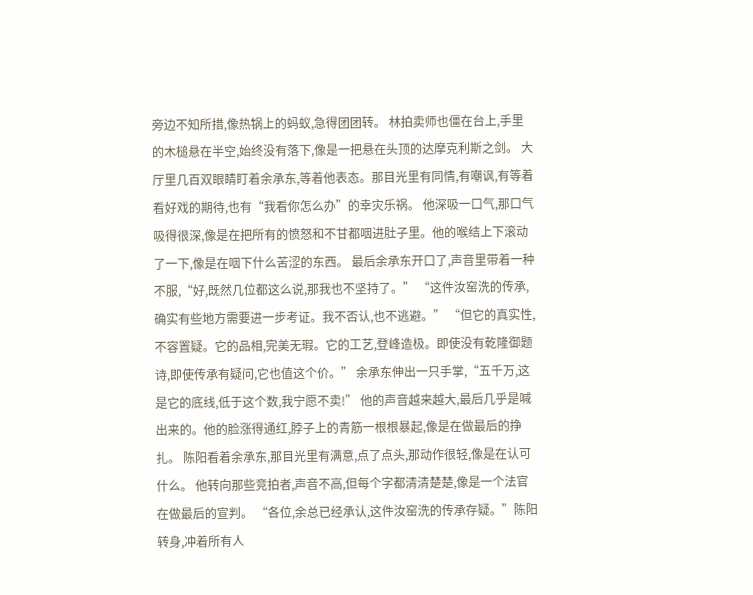旁边不知所措,像热锅上的蚂蚁,急得团团转。 林拍卖师也僵在台上,手里的木槌悬在半空,始终没有落下,像是一把悬在头顶的达摩克利斯之剑。 大厅里几百双眼睛盯着余承东,等着他表态。那目光里有同情,有嘲讽,有等着看好戏的期待,也有“我看你怎么办”的幸灾乐祸。 他深吸一口气,那口气吸得很深,像是在把所有的愤怒和不甘都咽进肚子里。他的喉结上下滚动了一下,像是在咽下什么苦涩的东西。 最后余承东开口了,声音里带着一种不服,“好,既然几位都这么说,那我也不坚持了。” “这件汝窑洗的传承,确实有些地方需要进一步考证。我不否认,也不逃避。” “但它的真实性,不容置疑。它的品相,完美无瑕。它的工艺,登峰造极。即使没有乾隆御题诗,即使传承有疑问,它也值这个价。” 余承东伸出一只手掌,“五千万,这是它的底线,低于这个数,我宁愿不卖!” 他的声音越来越大,最后几乎是喊出来的。他的脸涨得通红,脖子上的青筋一根根暴起,像是在做最后的挣扎。 陈阳看着余承东,那目光里有满意,点了点头,那动作很轻,像是在认可什么。 他转向那些竞拍者,声音不高,但每个字都清清楚楚,像是一个法官在做最后的宣判。 “各位,余总已经承认,这件汝窑洗的传承存疑。”陈阳转身,冲着所有人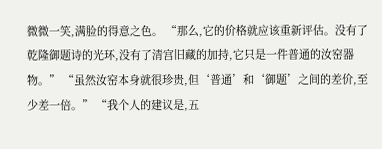微微一笑,满脸的得意之色。 “那么,它的价格就应该重新评估。没有了乾隆御题诗的光环,没有了清宫旧藏的加持,它只是一件普通的汝窑器物。” “虽然汝窑本身就很珍贵,但‘普通’和‘御题’之间的差价,至少差一倍。” “我个人的建议是,五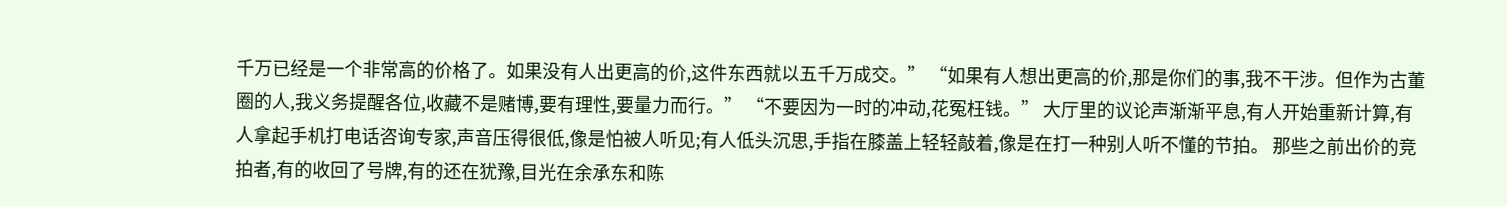千万已经是一个非常高的价格了。如果没有人出更高的价,这件东西就以五千万成交。” “如果有人想出更高的价,那是你们的事,我不干涉。但作为古董圈的人,我义务提醒各位,收藏不是赌博,要有理性,要量力而行。” “不要因为一时的冲动,花冤枉钱。” 大厅里的议论声渐渐平息,有人开始重新计算,有人拿起手机打电话咨询专家,声音压得很低,像是怕被人听见;有人低头沉思,手指在膝盖上轻轻敲着,像是在打一种别人听不懂的节拍。 那些之前出价的竞拍者,有的收回了号牌,有的还在犹豫,目光在余承东和陈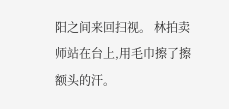阳之间来回扫视。 林拍卖师站在台上,用毛巾擦了擦额头的汗。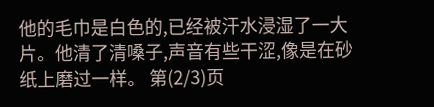他的毛巾是白色的,已经被汗水浸湿了一大片。他清了清嗓子,声音有些干涩,像是在砂纸上磨过一样。 第(2/3)页